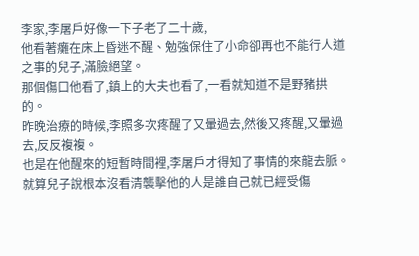李家,李屠戶好像一下子老了二十歲,
他看著癱在床上昏迷不醒、勉強保住了小命卻再也不能行人道之事的兒子,滿臉絕望。
那個傷口他看了,鎮上的大夫也看了,一看就知道不是野豬拱的。
昨晚治療的時候,李照多次疼醒了又暈過去,然後又疼醒,又暈過去,反反複複。
也是在他醒來的短暫時間裡,李屠戶才得知了事情的來龍去脈。
就算兒子說根本沒看清襲擊他的人是誰自己就已經受傷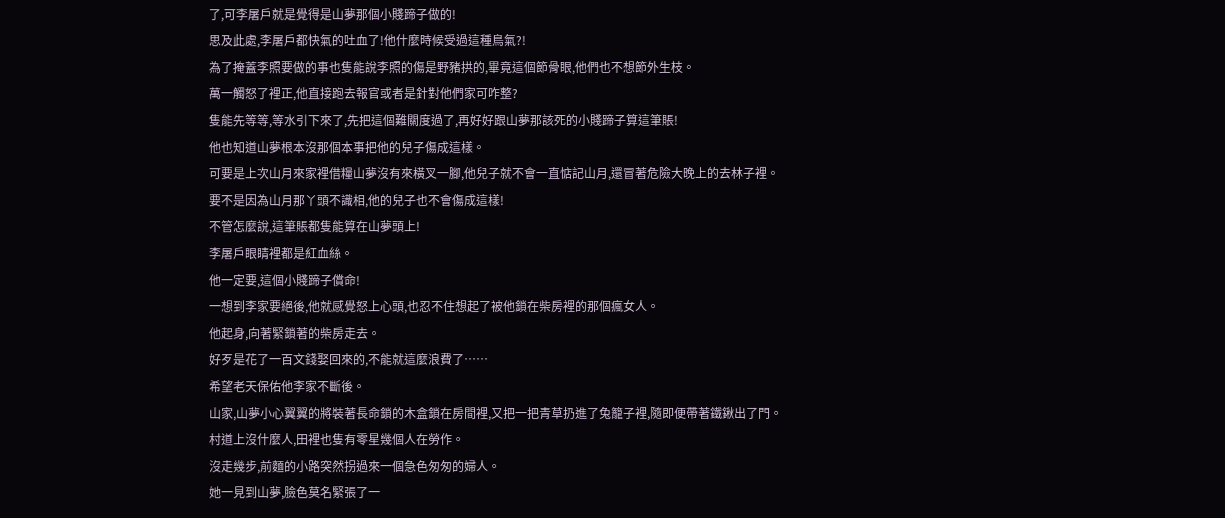了,可李屠戶就是覺得是山夢那個小賤蹄子做的!
思及此處,李屠戶都快氣的吐血了!他什麼時候受過這種鳥氣?!
為了掩蓋李照要做的事也隻能說李照的傷是野豬拱的,畢竟這個節骨眼,他們也不想節外生枝。
萬一觸怒了裡正,他直接跑去報官或者是針對他們家可咋整?
隻能先等等,等水引下來了,先把這個難關度過了,再好好跟山夢那該死的小賤蹄子算這筆賬!
他也知道山夢根本沒那個本事把他的兒子傷成這樣。
可要是上次山月來家裡借糧山夢沒有來橫叉一腳,他兒子就不會一直惦記山月,還冒著危險大晚上的去林子裡。
要不是因為山月那丫頭不識相,他的兒子也不會傷成這樣!
不管怎麼說,這筆賬都隻能算在山夢頭上!
李屠戶眼睛裡都是紅血絲。
他一定要,這個小賤蹄子償命!
一想到李家要絕後,他就感覺怒上心頭,也忍不住想起了被他鎖在柴房裡的那個瘋女人。
他起身,向著緊鎖著的柴房走去。
好歹是花了一百文錢娶回來的,不能就這麼浪費了……
希望老天保佑他李家不斷後。
山家,山夢小心翼翼的將裝著長命鎖的木盒鎖在房間裡,又把一把青草扔進了兔籠子裡,隨即便帶著鐵鍬出了門。
村道上沒什麼人,田裡也隻有零星幾個人在勞作。
沒走幾步,前麵的小路突然拐過來一個急色匆匆的婦人。
她一見到山夢,臉色莫名緊張了一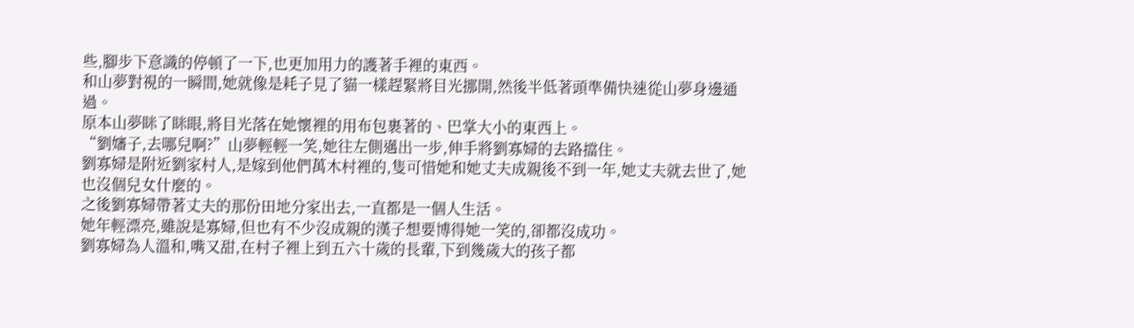些,腳步下意識的停頓了一下,也更加用力的護著手裡的東西。
和山夢對視的一瞬間,她就像是耗子見了貓一樣趕緊將目光挪開,然後半低著頭準備快速從山夢身邊通過。
原本山夢眯了眯眼,將目光落在她懷裡的用布包裹著的、巴掌大小的東西上。
“劉嬸子,去哪兒啊?”山夢輕輕一笑,她往左側邁出一步,伸手將劉寡婦的去路擋住。
劉寡婦是附近劉家村人,是嫁到他們萬木村裡的,隻可惜她和她丈夫成親後不到一年,她丈夫就去世了,她也沒個兒女什麼的。
之後劉寡婦帶著丈夫的那份田地分家出去,一直都是一個人生活。
她年輕漂亮,雖說是寡婦,但也有不少沒成親的漢子想要博得她一笑的,卻都沒成功。
劉寡婦為人溫和,嘴又甜,在村子裡上到五六十歲的長輩,下到幾歲大的孩子都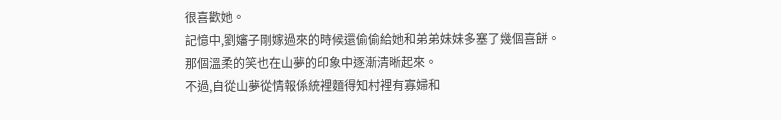很喜歡她。
記憶中,劉嬸子剛嫁過來的時候還偷偷給她和弟弟妹妹多塞了幾個喜餅。
那個溫柔的笑也在山夢的印象中逐漸清晰起來。
不過,自從山夢從情報係統裡麵得知村裡有寡婦和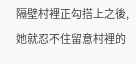隔壁村裡正勾搭上之後,她就忍不住留意村裡的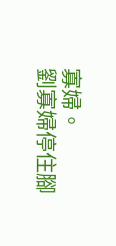寡婦。
劉寡婦停住腳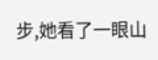步,她看了一眼山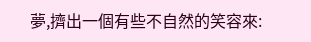夢,擠出一個有些不自然的笑容來: